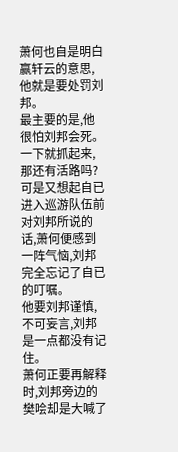萧何也自是明白赢轩云的意思,他就是要处罚刘邦。
最主要的是,他很怕刘邦会死。
一下就抓起来,那还有活路吗?
可是又想起自已进入巡游队伍前对刘邦所说的话,萧何便感到一阵气恼,刘邦完全忘记了自已的叮嘱。
他要刘邦谨慎,不可妄言,刘邦是一点都没有记住。
萧何正要再解释时,刘邦旁边的樊哙却是大喊了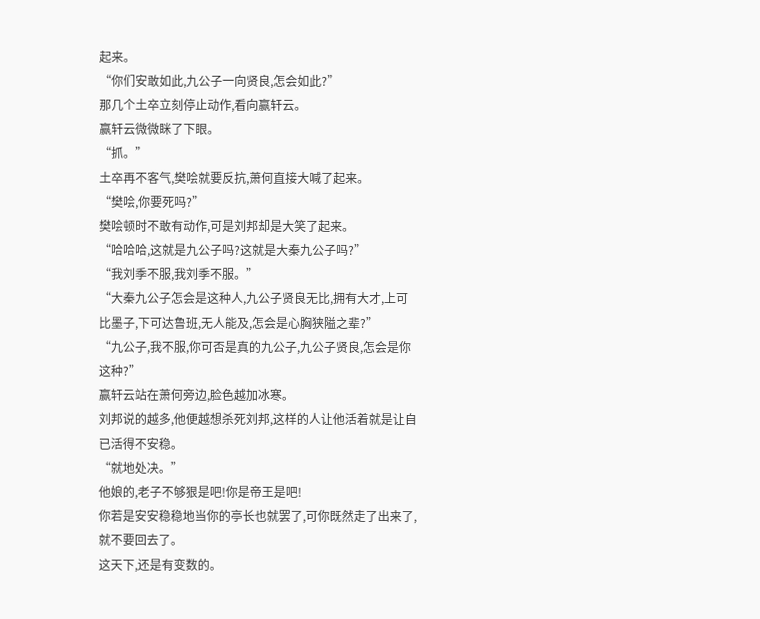起来。
“你们安敢如此,九公子一向贤良,怎会如此?”
那几个土卒立刻停止动作,看向赢轩云。
赢轩云微微眯了下眼。
“抓。”
土卒再不客气,樊哙就要反抗,萧何直接大喊了起来。
“樊哙,你要死吗?”
樊哙顿时不敢有动作,可是刘邦却是大笑了起来。
“哈哈哈,这就是九公子吗?这就是大秦九公子吗?”
“我刘季不服,我刘季不服。”
“大秦九公子怎会是这种人,九公子贤良无比,拥有大才,上可比墨子,下可达鲁班,无人能及,怎会是心胸狭隘之辈?”
“九公子,我不服,你可否是真的九公子,九公子贤良,怎会是你这种?”
赢轩云站在萧何旁边,脸色越加冰寒。
刘邦说的越多,他便越想杀死刘邦,这样的人让他活着就是让自已活得不安稳。
“就地处决。”
他娘的,老子不够狠是吧!你是帝王是吧!
你若是安安稳稳地当你的亭长也就罢了,可你既然走了出来了,就不要回去了。
这天下,还是有变数的。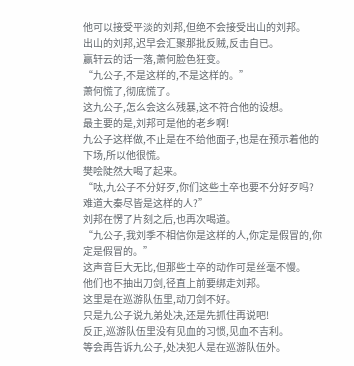他可以接受平淡的刘邦,但绝不会接受出山的刘邦。
出山的刘邦,迟早会汇聚那批反贼,反击自已。
赢轩云的话一落,萧何脸色狂变。
“九公子,不是这样的,不是这样的。”
萧何慌了,彻底慌了。
这九公子,怎么会这么残暴,这不符合他的设想。
最主要的是,刘邦可是他的老乡啊!
九公子这样做,不止是在不给他面子,也是在预示着他的下场,所以他很慌。
樊哙陡然大喝了起来。
“呔,九公子不分好歹,你们这些土卒也要不分好歹吗?难道大秦尽皆是这样的人?”
刘邦在愣了片刻之后,也再次喝道。
“九公子,我刘季不相信你是这样的人,你定是假冒的,你定是假冒的。”
这声音巨大无比,但那些土卒的动作可是丝毫不慢。
他们也不抽出刀剑,径直上前要绑走刘邦。
这里是在巡游队伍里,动刀剑不好。
只是九公子说九弟处决,还是先抓住再说吧!
反正,巡游队伍里没有见血的习惯,见血不吉利。
等会再告诉九公子,处决犯人是在巡游队伍外。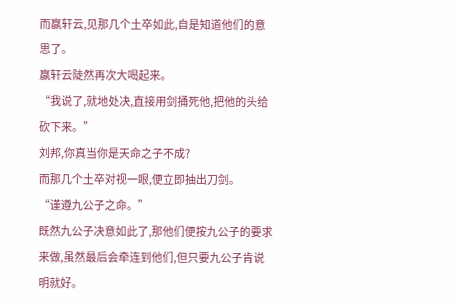而赢轩云,见那几个土卒如此,自是知道他们的意思了。
赢轩云陡然再次大喝起来。
“我说了,就地处决,直接用剑捅死他,把他的头给砍下来。”
刘邦,你真当你是天命之子不成?
而那几个土卒对视一眼,便立即抽出刀剑。
“谨遵九公子之命。”
既然九公子决意如此了,那他们便按九公子的要求来做,虽然最后会牵连到他们,但只要九公子肯说明就好。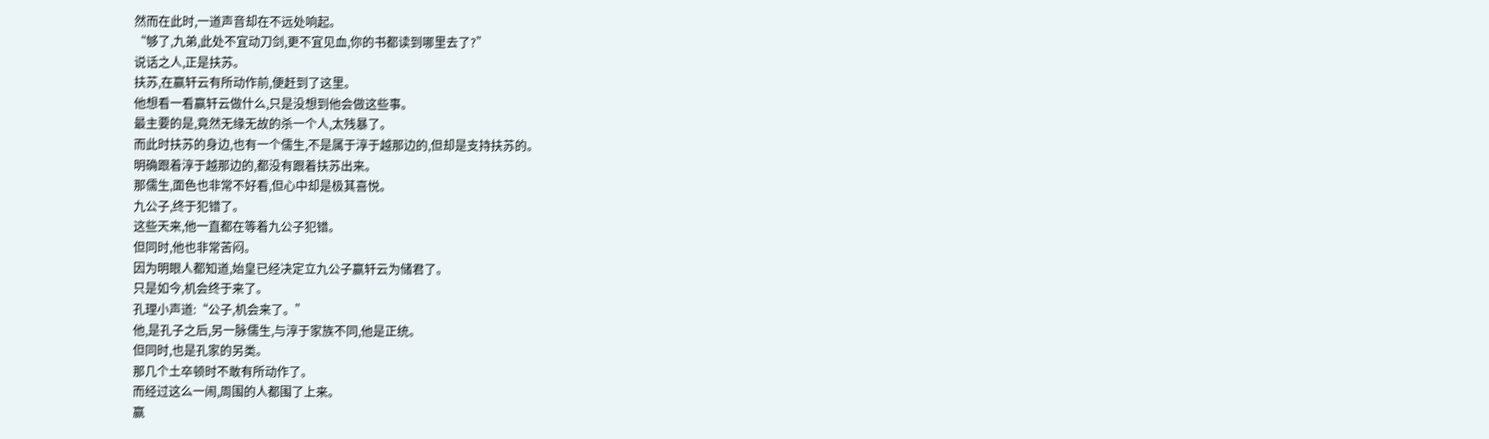然而在此时,一道声音却在不远处响起。
“够了,九弟,此处不宜动刀剑,更不宜见血,你的书都读到哪里去了?”
说话之人,正是扶苏。
扶苏,在赢轩云有所动作前,便赶到了这里。
他想看一看赢轩云做什么,只是没想到他会做这些事。
最主要的是,竟然无缘无故的杀一个人,太残暴了。
而此时扶苏的身边,也有一个儒生,不是属于淳于越那边的,但却是支持扶苏的。
明确跟着淳于越那边的,都没有跟着扶苏出来。
那儒生,面色也非常不好看,但心中却是极其喜悦。
九公子,终于犯错了。
这些天来,他一直都在等着九公子犯错。
但同时,他也非常苦闷。
因为明眼人都知道,始皇已经决定立九公子赢轩云为储君了。
只是如今,机会终于来了。
孔理小声道:“公子,机会来了。”
他,是孔子之后,另一脉儒生,与淳于家族不同,他是正统。
但同时,也是孔家的另类。
那几个土卒顿时不敢有所动作了。
而经过这么一闹,周围的人都围了上来。
赢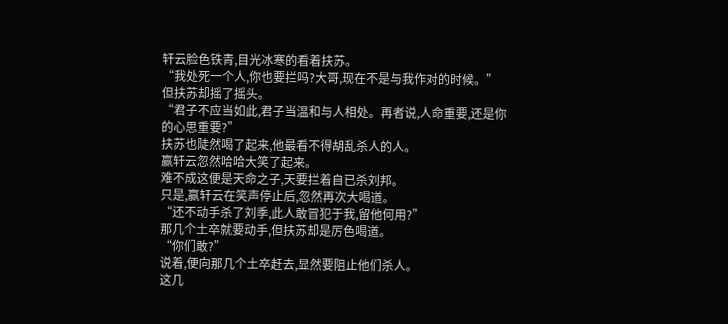轩云脸色铁青,目光冰寒的看着扶苏。
“我处死一个人,你也要拦吗?大哥,现在不是与我作对的时候。”
但扶苏却摇了摇头。
“君子不应当如此,君子当温和与人相处。再者说,人命重要,还是你的心思重要?”
扶苏也陡然喝了起来,他最看不得胡乱杀人的人。
赢轩云忽然哈哈大笑了起来。
难不成这便是天命之子,天要拦着自已杀刘邦。
只是,赢轩云在笑声停止后,忽然再次大喝道。
“还不动手杀了刘季,此人敢冒犯于我,留他何用?”
那几个土卒就要动手,但扶苏却是厉色喝道。
“你们敢?”
说着,便向那几个土卒赶去,显然要阻止他们杀人。
这几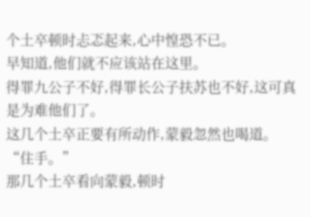个土卒顿时忐忑起来,心中惶恐不已。
早知道,他们就不应该站在这里。
得罪九公子不好,得罪长公子扶苏也不好,这可真是为难他们了。
这几个土卒正要有所动作,蒙毅忽然也喝道。
“住手。”
那几个土卒看向蒙毅,顿时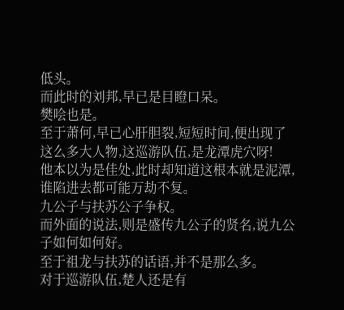低头。
而此时的刘邦,早已是目瞪口呆。
樊哙也是。
至于萧何,早已心肝胆裂,短短时间,便出现了这么多大人物,这巡游队伍,是龙潭虎穴呀!
他本以为是佳处,此时却知道这根本就是泥潭,谁陷进去都可能万劫不复。
九公子与扶苏公子争权。
而外面的说法,则是盛传九公子的贤名,说九公子如何如何好。
至于祖龙与扶苏的话语,并不是那么多。
对于巡游队伍,楚人还是有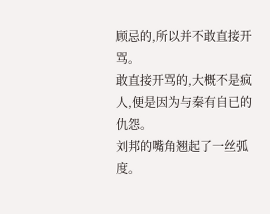顾忌的,所以并不敢直接开骂。
敢直接开骂的,大概不是疯人,便是因为与秦有自已的仇怨。
刘邦的嘴角翘起了一丝弧度。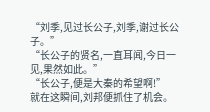“刘季,见过长公子,刘季,谢过长公子。”
“长公子的贤名,一直耳闻,今日一见,果然如此。”
“长公子,便是大秦的希望啊!”
就在这瞬间,刘邦便抓住了机会。